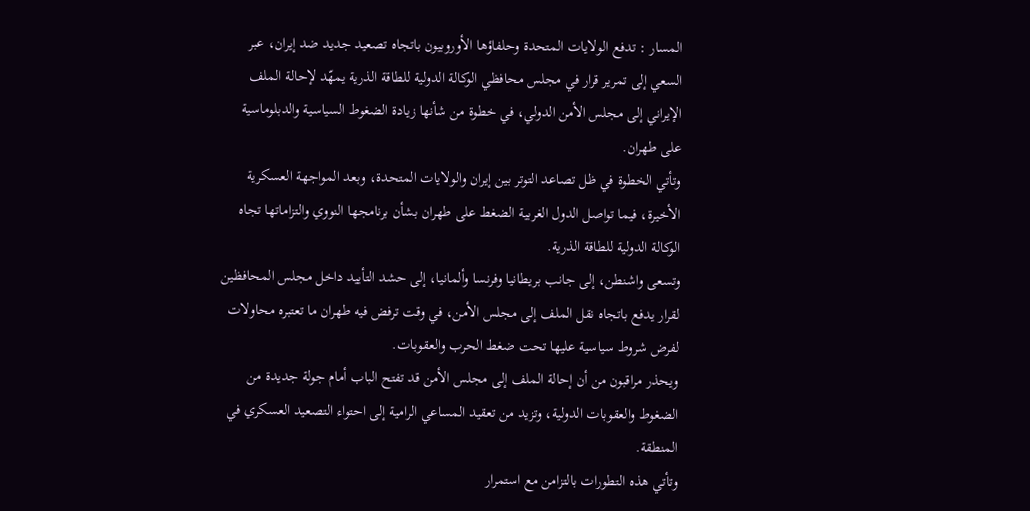المسار : تدفع الولايات المتحدة وحلفاؤها الأوروبيون باتجاه تصعيد جديد ضد إيران، عبر السعي إلى تمرير قرار في مجلس محافظي الوكالة الدولية للطاقة الذرية يمهّد لإحالة الملف الإيراني إلى مجلس الأمن الدولي، في خطوة من شأنها زيادة الضغوط السياسية والدبلوماسية على طهران.
وتأتي الخطوة في ظل تصاعد التوتر بين إيران والولايات المتحدة، وبعد المواجهة العسكرية الأخيرة، فيما تواصل الدول الغربية الضغط على طهران بشأن برنامجها النووي والتزاماتها تجاه الوكالة الدولية للطاقة الذرية.
وتسعى واشنطن، إلى جانب بريطانيا وفرنسا وألمانيا، إلى حشد التأييد داخل مجلس المحافظين لقرار يدفع باتجاه نقل الملف إلى مجلس الأمن، في وقت ترفض فيه طهران ما تعتبره محاولات لفرض شروط سياسية عليها تحت ضغط الحرب والعقوبات.
ويحذر مراقبون من أن إحالة الملف إلى مجلس الأمن قد تفتح الباب أمام جولة جديدة من الضغوط والعقوبات الدولية، وتزيد من تعقيد المساعي الرامية إلى احتواء التصعيد العسكري في المنطقة.
وتأتي هذه التطورات بالتزامن مع استمرار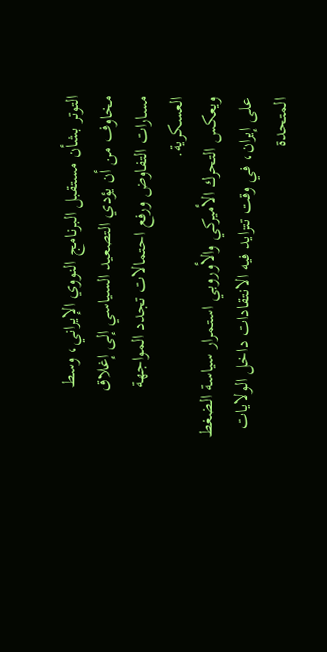التوتر بشأن مستقبل البرنامج النووي الإيراني، وسط مخاوف من أن يؤدي التصعيد السياسي إلى إغلاق مسارات التفاوض ورفع احتمالات تجدد المواجهة العسكرية.
ويعكس التحرك الأميركي والأوروبي استمرار سياسة الضغط على إيران، في وقت تتزايد فيه الانتقادات داخل الولايات المتحدة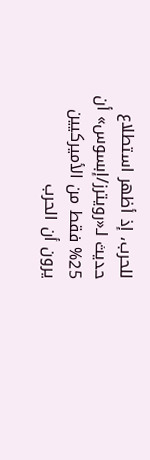للحرب، إذ أظهر استطلاع حديث لـ«رويترز/إبسوس» أن 25% فقط من الأميركيين يرون أن الحرب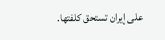على إيران تستحق كلفتها.